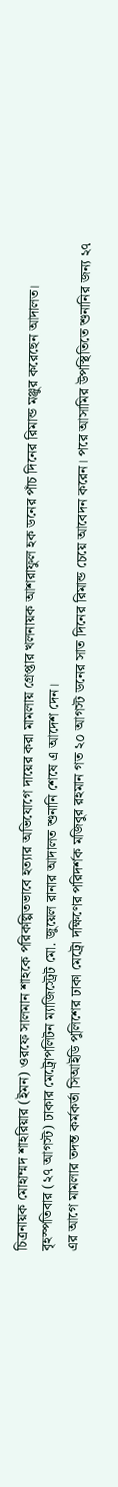চিত্রনায়ক মোহাম্মদ শাহরিয়ার (ইমন) ওরফে সালমান শাহকে পরিকল্পিতভাবে হত্যার অভিযোগে দায়ের করা মামলায় গ্রেপ্তার খলনায়ক আশরাফুল হক ডনের পাঁচ দিনের রিমান্ড মঞ্জুর করেছেন আদালত।
বৃহস্পতিবার (২৭ আগস্ট) ঢাকার মেট্রোপলিটন ম্যাজিস্ট্রেট মো. জুয়েল রানার আদালত শুনানি শেষে এ আদেশ দেন।
এর আগে মামলার তদন্ত কর্মকর্তা সিআইডি পুলিশের ঢাকা মেট্রো দক্ষিণের পরিদর্শক মজিবুর রহমান গত ২০ আগস্ট ডনের সাত দিনের রিমান্ড চেয়ে আবেদন করেন। পরে আসামির উপস্থিতিতে শুনানির জন্য ২৭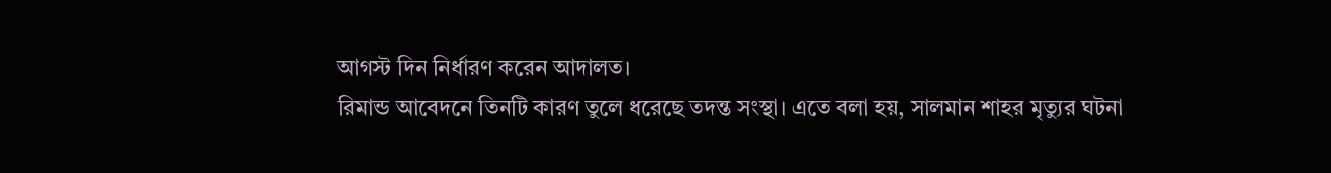আগস্ট দিন নির্ধারণ করেন আদালত।
রিমান্ড আবেদনে তিনটি কারণ তুলে ধরেছে তদন্ত সংস্থা। এতে বলা হয়, সালমান শাহর মৃত্যুর ঘটনা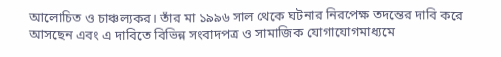আলোচিত ও চাঞ্চল্যকর। তাঁর মা ১৯৯৬ সাল থেকে ঘটনার নিরপেক্ষ তদন্তের দাবি করে আসছেন এবং এ দাবিতে বিভিন্ন সংবাদপত্র ও সামাজিক যোগাযোগমাধ্যমে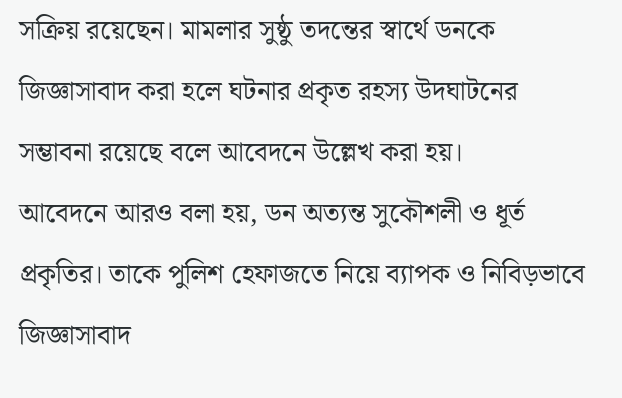সক্রিয় রয়েছেন। মামলার সুষ্ঠু তদন্তের স্বার্থে ডনকে জিজ্ঞাসাবাদ করা হলে ঘটনার প্রকৃত রহস্য উদঘাটনের সম্ভাবনা রয়েছে বলে আবেদনে উল্লেখ করা হয়।
আবেদনে আরও বলা হয়, ডন অত্যন্ত সুকৌশলী ও ধূর্ত প্রকৃতির। তাকে পুলিশ হেফাজতে নিয়ে ব্যাপক ও নিবিড়ভাবে জিজ্ঞাসাবাদ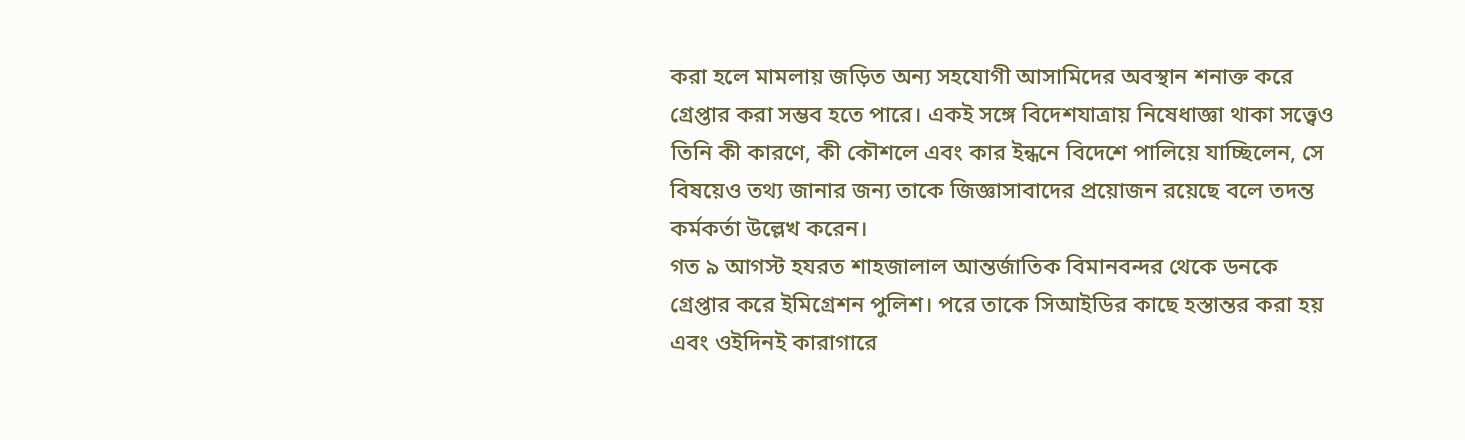করা হলে মামলায় জড়িত অন্য সহযোগী আসামিদের অবস্থান শনাক্ত করে গ্রেপ্তার করা সম্ভব হতে পারে। একই সঙ্গে বিদেশযাত্রায় নিষেধাজ্ঞা থাকা সত্ত্বেও তিনি কী কারণে, কী কৌশলে এবং কার ইন্ধনে বিদেশে পালিয়ে যাচ্ছিলেন, সে বিষয়েও তথ্য জানার জন্য তাকে জিজ্ঞাসাবাদের প্রয়োজন রয়েছে বলে তদন্ত কর্মকর্তা উল্লেখ করেন।
গত ৯ আগস্ট হযরত শাহজালাল আন্তর্জাতিক বিমানবন্দর থেকে ডনকে গ্রেপ্তার করে ইমিগ্রেশন পুলিশ। পরে তাকে সিআইডির কাছে হস্তান্তর করা হয় এবং ওইদিনই কারাগারে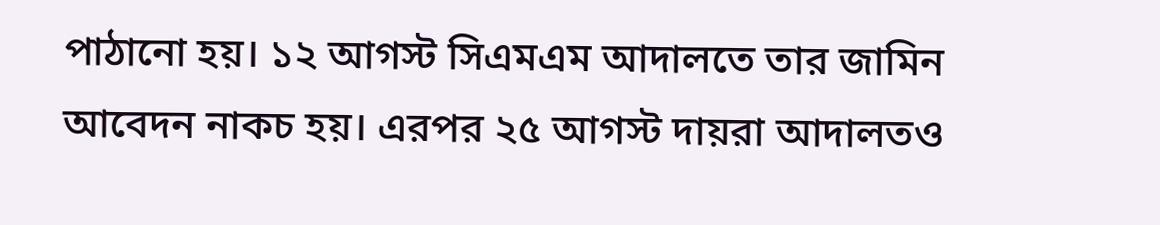পাঠানো হয়। ১২ আগস্ট সিএমএম আদালতে তার জামিন আবেদন নাকচ হয়। এরপর ২৫ আগস্ট দায়রা আদালতও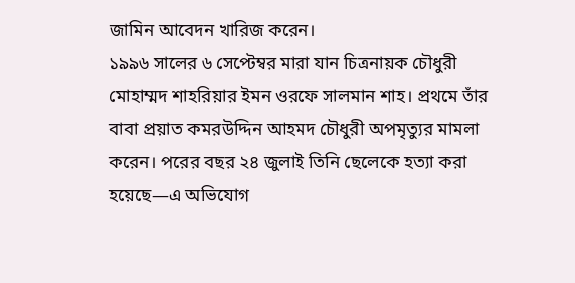জামিন আবেদন খারিজ করেন।
১৯৯৬ সালের ৬ সেপ্টেম্বর মারা যান চিত্রনায়ক চৌধুরী মোহাম্মদ শাহরিয়ার ইমন ওরফে সালমান শাহ। প্রথমে তাঁর বাবা প্রয়াত কমরউদ্দিন আহমদ চৌধুরী অপমৃত্যুর মামলা করেন। পরের বছর ২৪ জুলাই তিনি ছেলেকে হত্যা করা হয়েছে—এ অভিযোগ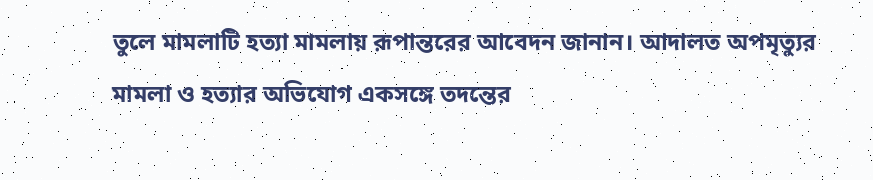তুলে মামলাটি হত্যা মামলায় রূপান্তরের আবেদন জানান। আদালত অপমৃত্যুর মামলা ও হত্যার অভিযোগ একসঙ্গে তদন্তের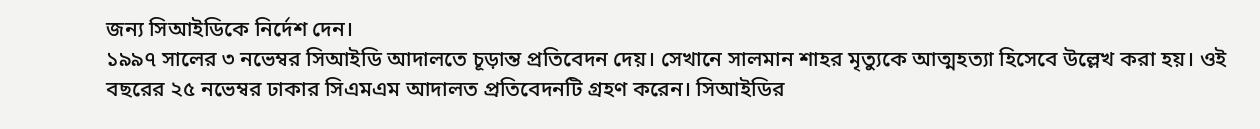জন্য সিআইডিকে নির্দেশ দেন।
১৯৯৭ সালের ৩ নভেম্বর সিআইডি আদালতে চূড়ান্ত প্রতিবেদন দেয়। সেখানে সালমান শাহর মৃত্যুকে আত্মহত্যা হিসেবে উল্লেখ করা হয়। ওই বছরের ২৫ নভেম্বর ঢাকার সিএমএম আদালত প্রতিবেদনটি গ্রহণ করেন। সিআইডির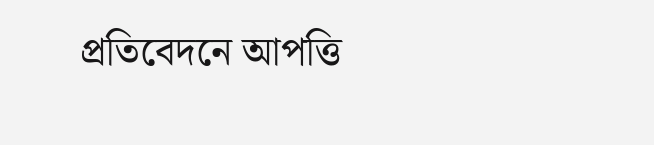প্রতিবেদনে আপত্তি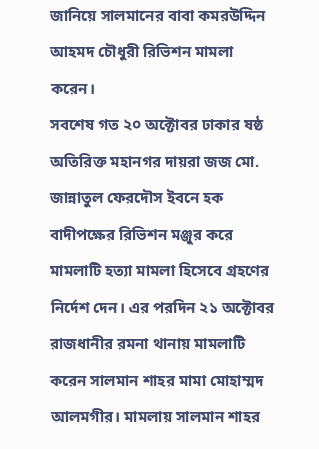জানিয়ে সালমানের বাবা কমরউদ্দিন আহমদ চৌধুরী রিভিশন মামলা করেন।
সবশেষ গত ২০ অক্টোবর ঢাকার ষষ্ঠ অতিরিক্ত মহানগর দায়রা জজ মো. জান্নাতুল ফেরদৌস ইবনে হক বাদীপক্ষের রিভিশন মঞ্জুর করে মামলাটি হত্যা মামলা হিসেবে গ্রহণের নির্দেশ দেন। এর পরদিন ২১ অক্টোবর রাজধানীর রমনা থানায় মামলাটি করেন সালমান শাহর মামা মোহাম্মদ আলমগীর। মামলায় সালমান শাহর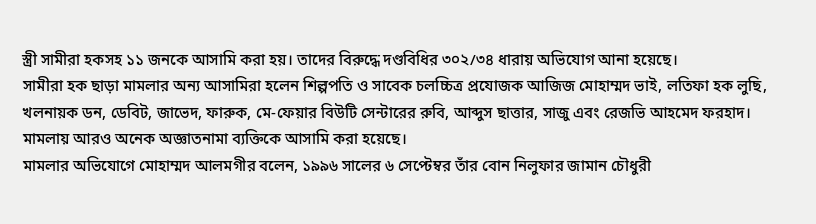স্ত্রী সামীরা হকসহ ১১ জনকে আসামি করা হয়। তাদের বিরুদ্ধে দণ্ডবিধির ৩০২/৩৪ ধারায় অভিযোগ আনা হয়েছে।
সামীরা হক ছাড়া মামলার অন্য আসামিরা হলেন শিল্পপতি ও সাবেক চলচ্চিত্র প্রযোজক আজিজ মোহাম্মদ ভাই, লতিফা হক লুছি, খলনায়ক ডন, ডেবিট, জাভেদ, ফারুক, মে-ফেয়ার বিউটি সেন্টারের রুবি, আব্দুস ছাত্তার, সাজু এবং রেজভি আহমেদ ফরহাদ। মামলায় আরও অনেক অজ্ঞাতনামা ব্যক্তিকে আসামি করা হয়েছে।
মামলার অভিযোগে মোহাম্মদ আলমগীর বলেন, ১৯৯৬ সালের ৬ সেপ্টেম্বর তাঁর বোন নিলুফার জামান চৌধুরী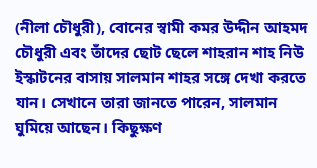(নীলা চৌধুরী), বোনের স্বামী কমর উদ্দীন আহমদ চৌধুরী এবং তাঁদের ছোট ছেলে শাহরান শাহ নিউ ইস্কাটনের বাসায় সালমান শাহর সঙ্গে দেখা করতে যান। সেখানে তারা জানতে পারেন, সালমান ঘুমিয়ে আছেন। কিছুক্ষণ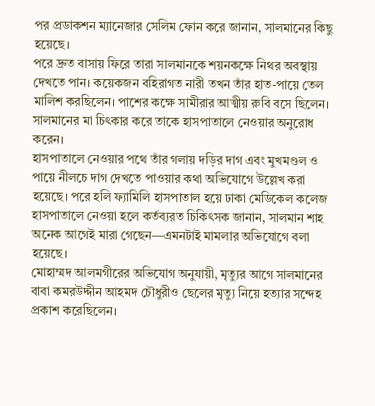পর প্রডাকশন ম্যানেজার সেলিম ফোন করে জানান, সালমানের কিছু হয়েছে।
পরে দ্রুত বাসায় ফিরে তারা সালমানকে শয়নকক্ষে নিথর অবস্থায় দেখতে পান। কয়েকজন বহিরাগত নারী তখন তাঁর হাত-পায়ে তেল মালিশ করছিলেন। পাশের কক্ষে সামীরার আত্মীয় রুবি বসে ছিলেন। সালমানের মা চিৎকার করে তাকে হাসপাতালে নেওয়ার অনুরোধ করেন।
হাসপাতালে নেওয়ার পথে তাঁর গলায় দড়ির দাগ এবং মুখমণ্ডল ও পায়ে নীলচে দাগ দেখতে পাওয়ার কথা অভিযোগে উল্লেখ করা হয়েছে। পরে হলি ফ্যামিলি হাসপাতাল হয়ে ঢাকা মেডিকেল কলেজ হাসপাতালে নেওয়া হলে কর্তব্যরত চিকিৎসক জানান, সালমান শাহ অনেক আগেই মারা গেছেন—এমনটাই মামলার অভিযোগে বলা হয়েছে।
মোহাম্মদ আলমগীরের অভিযোগ অনুযায়ী, মৃত্যুর আগে সালমানের বাবা কমরউদ্দীন আহমদ চৌধুরীও ছেলের মৃত্যু নিয়ে হত্যার সন্দেহ প্রকাশ করেছিলেন।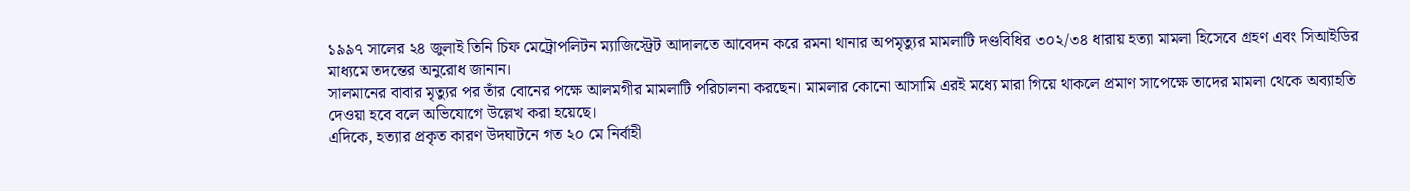১৯৯৭ সালের ২৪ জুলাই তিনি চিফ মেট্রোপলিটন ম্যাজিস্ট্রেট আদালতে আবেদন করে রমনা থানার অপমৃত্যুর মামলাটি দণ্ডবিধির ৩০২/৩৪ ধারায় হত্যা মামলা হিসেবে গ্রহণ এবং সিআইডির মাধ্যমে তদন্তের অনুরোধ জানান।
সালমানের বাবার মৃত্যুর পর তাঁর বোনের পক্ষে আলমগীর মামলাটি পরিচালনা করছেন। মামলার কোনো আসামি এরই মধ্যে মারা গিয়ে থাকলে প্রমাণ সাপেক্ষে তাদের মামলা থেকে অব্যাহতি দেওয়া হবে বলে অভিযোগে উল্লেখ করা হয়েছে।
এদিকে, হত্যার প্রকৃত কারণ উদঘাটনে গত ২০ মে নির্বাহী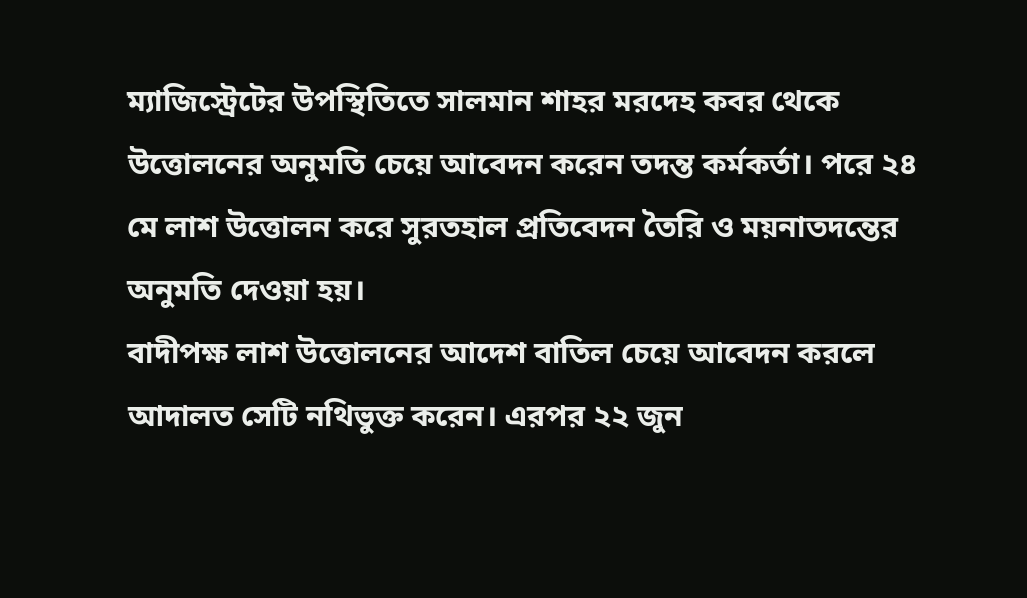ম্যাজিস্ট্রেটের উপস্থিতিতে সালমান শাহর মরদেহ কবর থেকে উত্তোলনের অনুমতি চেয়ে আবেদন করেন তদন্ত কর্মকর্তা। পরে ২৪ মে লাশ উত্তোলন করে সুরতহাল প্রতিবেদন তৈরি ও ময়নাতদন্তের অনুমতি দেওয়া হয়।
বাদীপক্ষ লাশ উত্তোলনের আদেশ বাতিল চেয়ে আবেদন করলে আদালত সেটি নথিভুক্ত করেন। এরপর ২২ জুন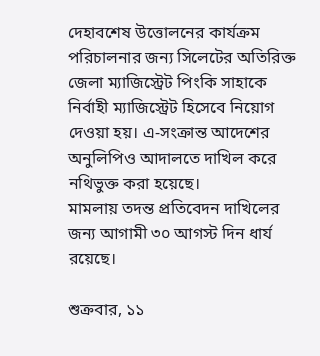দেহাবশেষ উত্তোলনের কার্যক্রম পরিচালনার জন্য সিলেটের অতিরিক্ত জেলা ম্যাজিস্ট্রেট পিংকি সাহাকে নির্বাহী ম্যাজিস্ট্রেট হিসেবে নিয়োগ দেওয়া হয়। এ-সংক্রান্ত আদেশের অনুলিপিও আদালতে দাখিল করে নথিভুক্ত করা হয়েছে।
মামলায় তদন্ত প্রতিবেদন দাখিলের জন্য আগামী ৩০ আগস্ট দিন ধার্য রয়েছে।

শুক্রবার, ১১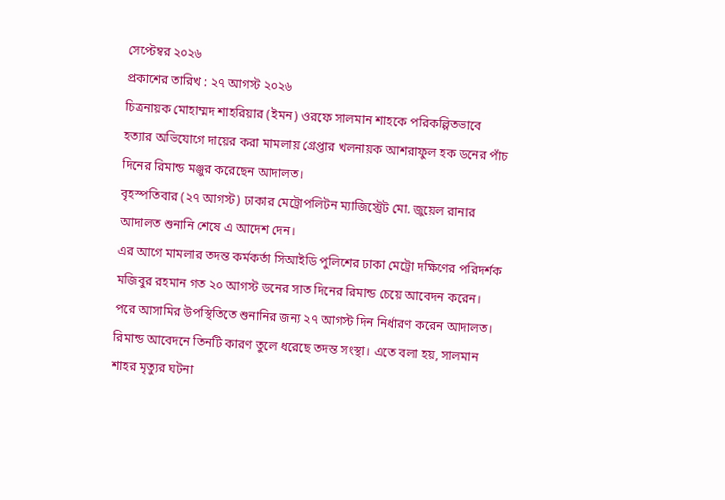সেপ্টেম্বর ২০২৬
প্রকাশের তারিখ : ২৭ আগস্ট ২০২৬
চিত্রনায়ক মোহাম্মদ শাহরিয়ার (ইমন) ওরফে সালমান শাহকে পরিকল্পিতভাবে হত্যার অভিযোগে দায়ের করা মামলায় গ্রেপ্তার খলনায়ক আশরাফুল হক ডনের পাঁচ দিনের রিমান্ড মঞ্জুর করেছেন আদালত।
বৃহস্পতিবার (২৭ আগস্ট) ঢাকার মেট্রোপলিটন ম্যাজিস্ট্রেট মো. জুয়েল রানার আদালত শুনানি শেষে এ আদেশ দেন।
এর আগে মামলার তদন্ত কর্মকর্তা সিআইডি পুলিশের ঢাকা মেট্রো দক্ষিণের পরিদর্শক মজিবুর রহমান গত ২০ আগস্ট ডনের সাত দিনের রিমান্ড চেয়ে আবেদন করেন। পরে আসামির উপস্থিতিতে শুনানির জন্য ২৭ আগস্ট দিন নির্ধারণ করেন আদালত।
রিমান্ড আবেদনে তিনটি কারণ তুলে ধরেছে তদন্ত সংস্থা। এতে বলা হয়, সালমান শাহর মৃত্যুর ঘটনা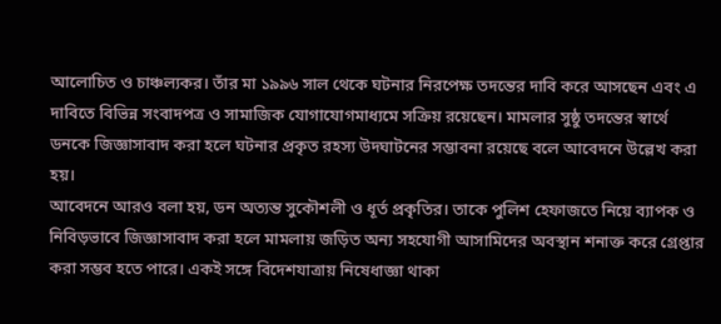আলোচিত ও চাঞ্চল্যকর। তাঁর মা ১৯৯৬ সাল থেকে ঘটনার নিরপেক্ষ তদন্তের দাবি করে আসছেন এবং এ দাবিতে বিভিন্ন সংবাদপত্র ও সামাজিক যোগাযোগমাধ্যমে সক্রিয় রয়েছেন। মামলার সুষ্ঠু তদন্তের স্বার্থে ডনকে জিজ্ঞাসাবাদ করা হলে ঘটনার প্রকৃত রহস্য উদঘাটনের সম্ভাবনা রয়েছে বলে আবেদনে উল্লেখ করা হয়।
আবেদনে আরও বলা হয়, ডন অত্যন্ত সুকৌশলী ও ধূর্ত প্রকৃতির। তাকে পুলিশ হেফাজতে নিয়ে ব্যাপক ও নিবিড়ভাবে জিজ্ঞাসাবাদ করা হলে মামলায় জড়িত অন্য সহযোগী আসামিদের অবস্থান শনাক্ত করে গ্রেপ্তার করা সম্ভব হতে পারে। একই সঙ্গে বিদেশযাত্রায় নিষেধাজ্ঞা থাকা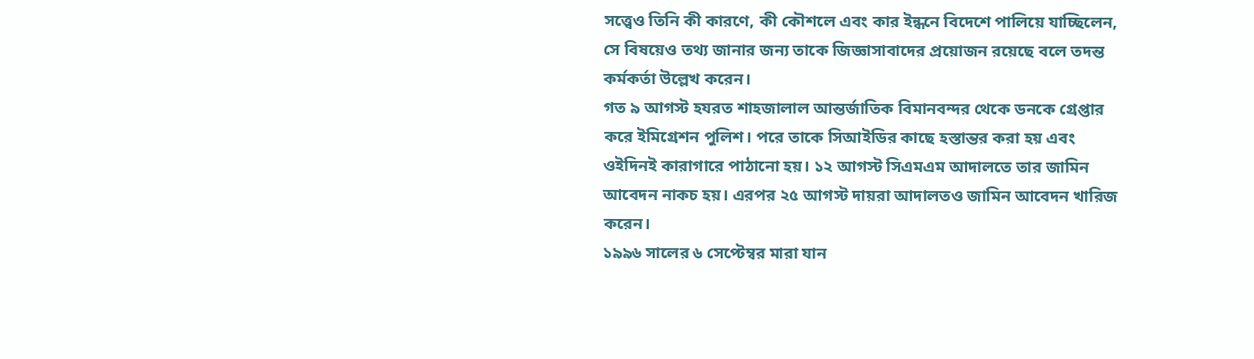সত্ত্বেও তিনি কী কারণে, কী কৌশলে এবং কার ইন্ধনে বিদেশে পালিয়ে যাচ্ছিলেন, সে বিষয়েও তথ্য জানার জন্য তাকে জিজ্ঞাসাবাদের প্রয়োজন রয়েছে বলে তদন্ত কর্মকর্তা উল্লেখ করেন।
গত ৯ আগস্ট হযরত শাহজালাল আন্তর্জাতিক বিমানবন্দর থেকে ডনকে গ্রেপ্তার করে ইমিগ্রেশন পুলিশ। পরে তাকে সিআইডির কাছে হস্তান্তর করা হয় এবং ওইদিনই কারাগারে পাঠানো হয়। ১২ আগস্ট সিএমএম আদালতে তার জামিন আবেদন নাকচ হয়। এরপর ২৫ আগস্ট দায়রা আদালতও জামিন আবেদন খারিজ করেন।
১৯৯৬ সালের ৬ সেপ্টেম্বর মারা যান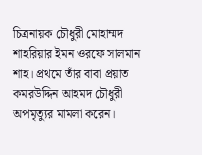চিত্রনায়ক চৌধুরী মোহাম্মদ শাহরিয়ার ইমন ওরফে সালমান শাহ। প্রথমে তাঁর বাবা প্রয়াত কমরউদ্দিন আহমদ চৌধুরী অপমৃত্যুর মামলা করেন।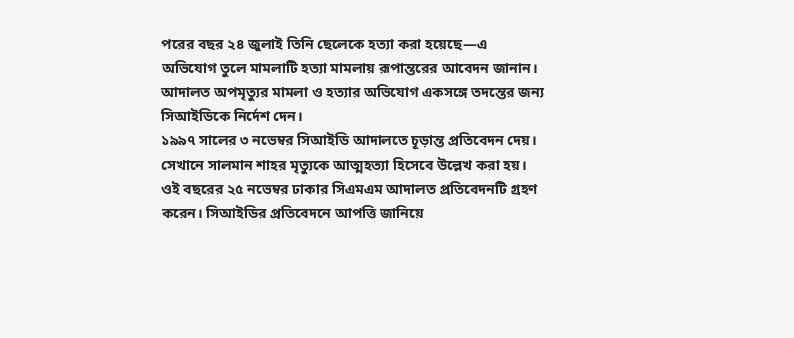পরের বছর ২৪ জুলাই তিনি ছেলেকে হত্যা করা হয়েছে—এ অভিযোগ তুলে মামলাটি হত্যা মামলায় রূপান্তরের আবেদন জানান। আদালত অপমৃত্যুর মামলা ও হত্যার অভিযোগ একসঙ্গে তদন্তের জন্য সিআইডিকে নির্দেশ দেন।
১৯৯৭ সালের ৩ নভেম্বর সিআইডি আদালতে চূড়ান্ত প্রতিবেদন দেয়। সেখানে সালমান শাহর মৃত্যুকে আত্মহত্যা হিসেবে উল্লেখ করা হয়। ওই বছরের ২৫ নভেম্বর ঢাকার সিএমএম আদালত প্রতিবেদনটি গ্রহণ করেন। সিআইডির প্রতিবেদনে আপত্তি জানিয়ে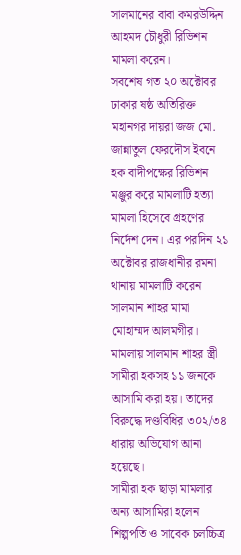সালমানের বাবা কমরউদ্দিন আহমদ চৌধুরী রিভিশন মামলা করেন।
সবশেষ গত ২০ অক্টোবর ঢাকার ষষ্ঠ অতিরিক্ত মহানগর দায়রা জজ মো. জান্নাতুল ফেরদৌস ইবনে হক বাদীপক্ষের রিভিশন মঞ্জুর করে মামলাটি হত্যা মামলা হিসেবে গ্রহণের নির্দেশ দেন। এর পরদিন ২১ অক্টোবর রাজধানীর রমনা থানায় মামলাটি করেন সালমান শাহর মামা মোহাম্মদ আলমগীর। মামলায় সালমান শাহর স্ত্রী সামীরা হকসহ ১১ জনকে আসামি করা হয়। তাদের বিরুদ্ধে দণ্ডবিধির ৩০২/৩৪ ধারায় অভিযোগ আনা হয়েছে।
সামীরা হক ছাড়া মামলার অন্য আসামিরা হলেন শিল্পপতি ও সাবেক চলচ্চিত্র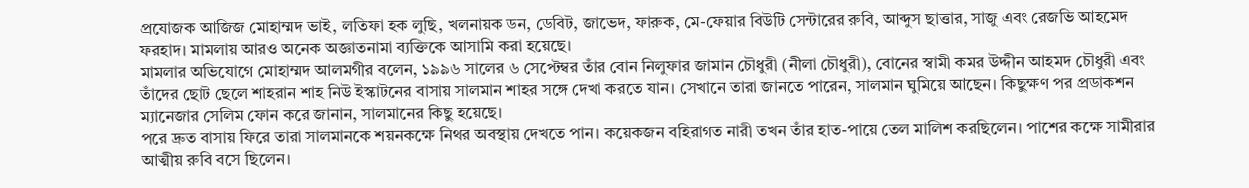প্রযোজক আজিজ মোহাম্মদ ভাই, লতিফা হক লুছি, খলনায়ক ডন, ডেবিট, জাভেদ, ফারুক, মে-ফেয়ার বিউটি সেন্টারের রুবি, আব্দুস ছাত্তার, সাজু এবং রেজভি আহমেদ ফরহাদ। মামলায় আরও অনেক অজ্ঞাতনামা ব্যক্তিকে আসামি করা হয়েছে।
মামলার অভিযোগে মোহাম্মদ আলমগীর বলেন, ১৯৯৬ সালের ৬ সেপ্টেম্বর তাঁর বোন নিলুফার জামান চৌধুরী (নীলা চৌধুরী), বোনের স্বামী কমর উদ্দীন আহমদ চৌধুরী এবং তাঁদের ছোট ছেলে শাহরান শাহ নিউ ইস্কাটনের বাসায় সালমান শাহর সঙ্গে দেখা করতে যান। সেখানে তারা জানতে পারেন, সালমান ঘুমিয়ে আছেন। কিছুক্ষণ পর প্রডাকশন ম্যানেজার সেলিম ফোন করে জানান, সালমানের কিছু হয়েছে।
পরে দ্রুত বাসায় ফিরে তারা সালমানকে শয়নকক্ষে নিথর অবস্থায় দেখতে পান। কয়েকজন বহিরাগত নারী তখন তাঁর হাত-পায়ে তেল মালিশ করছিলেন। পাশের কক্ষে সামীরার আত্মীয় রুবি বসে ছিলেন।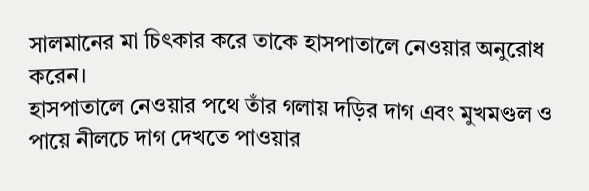সালমানের মা চিৎকার করে তাকে হাসপাতালে নেওয়ার অনুরোধ করেন।
হাসপাতালে নেওয়ার পথে তাঁর গলায় দড়ির দাগ এবং মুখমণ্ডল ও পায়ে নীলচে দাগ দেখতে পাওয়ার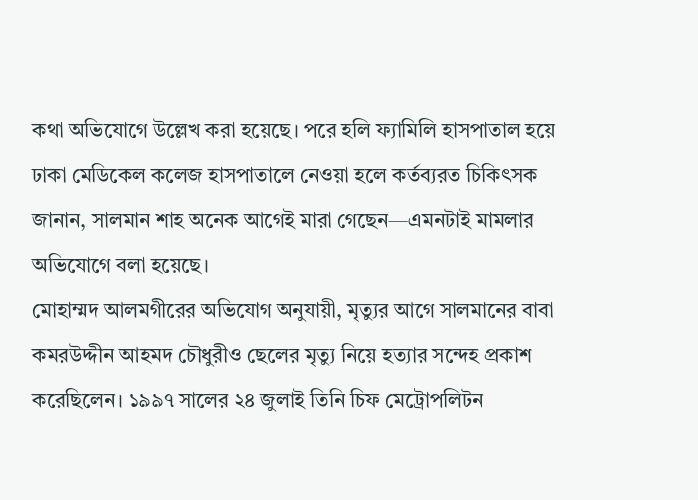কথা অভিযোগে উল্লেখ করা হয়েছে। পরে হলি ফ্যামিলি হাসপাতাল হয়ে ঢাকা মেডিকেল কলেজ হাসপাতালে নেওয়া হলে কর্তব্যরত চিকিৎসক জানান, সালমান শাহ অনেক আগেই মারা গেছেন—এমনটাই মামলার অভিযোগে বলা হয়েছে।
মোহাম্মদ আলমগীরের অভিযোগ অনুযায়ী, মৃত্যুর আগে সালমানের বাবা কমরউদ্দীন আহমদ চৌধুরীও ছেলের মৃত্যু নিয়ে হত্যার সন্দেহ প্রকাশ করেছিলেন। ১৯৯৭ সালের ২৪ জুলাই তিনি চিফ মেট্রোপলিটন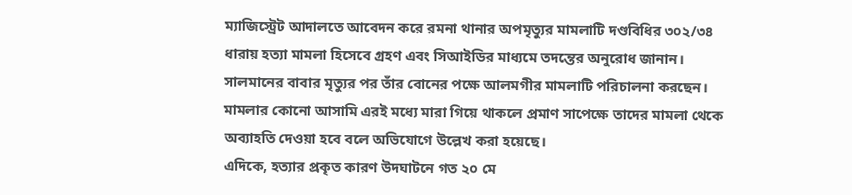ম্যাজিস্ট্রেট আদালতে আবেদন করে রমনা থানার অপমৃত্যুর মামলাটি দণ্ডবিধির ৩০২/৩৪ ধারায় হত্যা মামলা হিসেবে গ্রহণ এবং সিআইডির মাধ্যমে তদন্তের অনুরোধ জানান।
সালমানের বাবার মৃত্যুর পর তাঁর বোনের পক্ষে আলমগীর মামলাটি পরিচালনা করছেন। মামলার কোনো আসামি এরই মধ্যে মারা গিয়ে থাকলে প্রমাণ সাপেক্ষে তাদের মামলা থেকে অব্যাহতি দেওয়া হবে বলে অভিযোগে উল্লেখ করা হয়েছে।
এদিকে, হত্যার প্রকৃত কারণ উদঘাটনে গত ২০ মে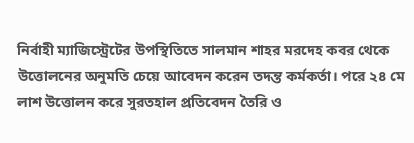নির্বাহী ম্যাজিস্ট্রেটের উপস্থিতিতে সালমান শাহর মরদেহ কবর থেকে উত্তোলনের অনুমতি চেয়ে আবেদন করেন তদন্ত কর্মকর্তা। পরে ২৪ মে লাশ উত্তোলন করে সুরতহাল প্রতিবেদন তৈরি ও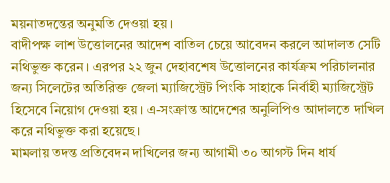ময়নাতদন্তের অনুমতি দেওয়া হয়।
বাদীপক্ষ লাশ উত্তোলনের আদেশ বাতিল চেয়ে আবেদন করলে আদালত সেটি নথিভুক্ত করেন। এরপর ২২ জুন দেহাবশেষ উত্তোলনের কার্যক্রম পরিচালনার জন্য সিলেটের অতিরিক্ত জেলা ম্যাজিস্ট্রেট পিংকি সাহাকে নির্বাহী ম্যাজিস্ট্রেট হিসেবে নিয়োগ দেওয়া হয়। এ-সংক্রান্ত আদেশের অনুলিপিও আদালতে দাখিল করে নথিভুক্ত করা হয়েছে।
মামলায় তদন্ত প্রতিবেদন দাখিলের জন্য আগামী ৩০ আগস্ট দিন ধার্য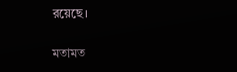রয়েছে।

মতামত